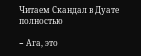Читаем Скандал в Дуате полностью

− Ага, это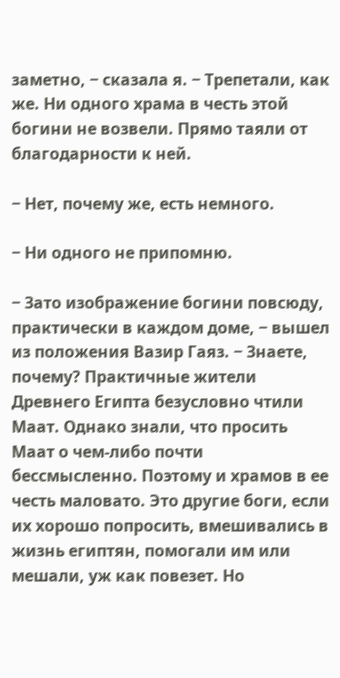заметно, − сказала я. − Трепетали, как же. Ни одного храма в честь этой богини не возвели. Прямо таяли от благодарности к ней.

− Нет, почему же, есть немного.

− Ни одного не припомню.

− Зато изображение богини повсюду, практически в каждом доме, − вышел из положения Вазир Гаяз. − Знаете, почему? Практичные жители Древнего Египта безусловно чтили Маат. Однако знали, что просить Маат о чем-либо почти бессмысленно. Поэтому и храмов в ее честь маловато. Это другие боги, если их хорошо попросить, вмешивались в жизнь египтян, помогали им или мешали, уж как повезет. Но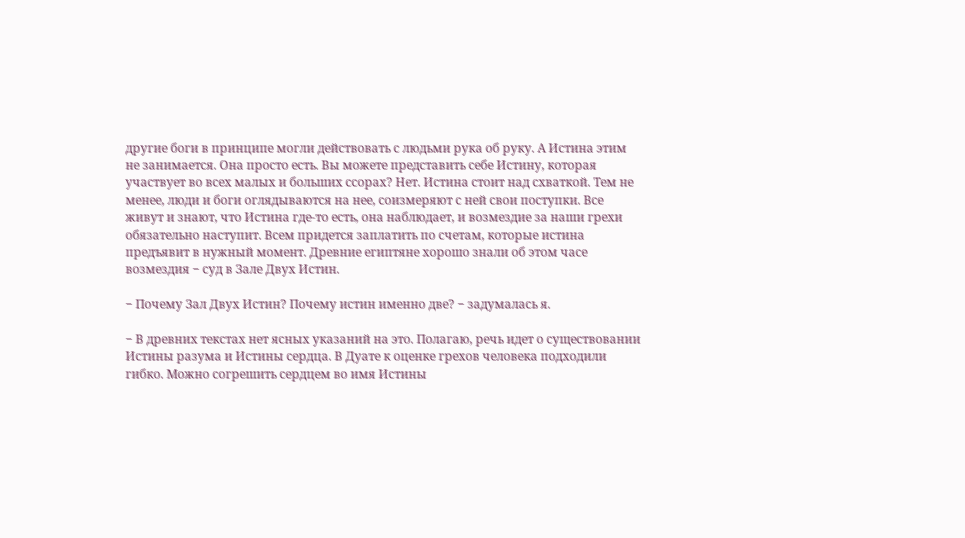другие боги в принципе могли действовать с людьми рука об руку. А Истина этим не занимается. Она просто есть. Вы можете представить себе Истину, которая участвует во всех малых и больших ссорах? Нет. Истина стоит над схваткой. Тем не менее, люди и боги оглядываются на нее, соизмеряют с ней свои поступки. Все живут и знают, что Истина где-то есть, она наблюдает, и возмездие за наши грехи обязательно наступит. Всем придется заплатить по счетам, которые истина предъявит в нужный момент. Древние египтяне хорошо знали об этом часе возмездия − суд в Зале Двух Истин.

− Почему Зал Двух Истин? Почему истин именно две? − задумалась я.

− В древних текстах нет ясных указаний на это. Полагаю, речь идет о существовании Истины разума и Истины сердца. В Дуате к оценке грехов человека подходили гибко. Можно согрешить сердцем во имя Истины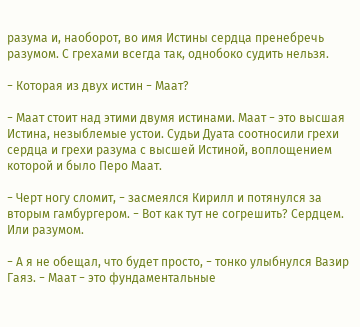разума и, наоборот, во имя Истины сердца пренебречь разумом. С грехами всегда так, однобоко судить нельзя.

− Которая из двух истин − Маат?

− Маат стоит над этими двумя истинами. Маат − это высшая Истина, незыблемые устои. Судьи Дуата соотносили грехи сердца и грехи разума с высшей Истиной, воплощением которой и было Перо Маат.

− Черт ногу сломит, − засмеялся Кирилл и потянулся за вторым гамбургером. − Вот как тут не согрешить? Сердцем. Или разумом.

− А я не обещал, что будет просто, − тонко улыбнулся Вазир Гаяз. − Маат − это фундаментальные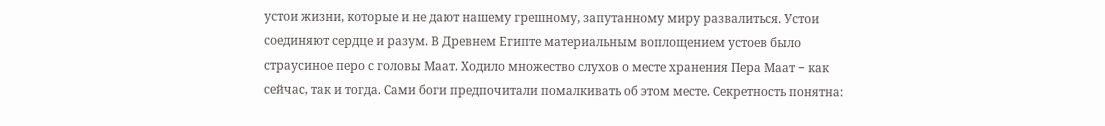устои жизни, которые и не дают нашему грешному, запутанному миру развалиться. Устои соединяют сердце и разум. В Древнем Египте материальным воплощением устоев было страусиное перо с головы Маат. Ходило множество слухов о месте хранения Пера Маат − как сейчас, так и тогда. Сами боги предпочитали помалкивать об этом месте. Секретность понятна: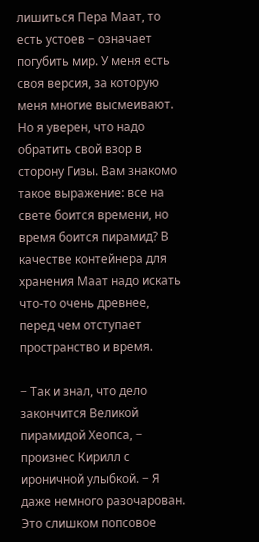лишиться Пера Маат, то есть устоев − означает погубить мир. У меня есть своя версия, за которую меня многие высмеивают. Но я уверен, что надо обратить свой взор в сторону Гизы. Вам знакомо такое выражение: все на свете боится времени, но время боится пирамид? В качестве контейнера для хранения Маат надо искать что-то очень древнее, перед чем отступает пространство и время.

− Так и знал, что дело закончится Великой пирамидой Хеопса, − произнес Кирилл с ироничной улыбкой. − Я даже немного разочарован. Это слишком попсовое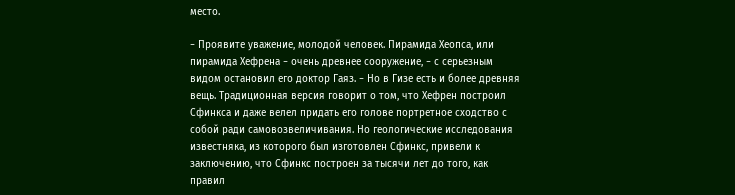место.

− Проявите уважение, молодой человек. Пирамида Хеопса, или пирамида Хефрена − очень древнее сооружение, − с серьезным видом остановил его доктор Гаяз. − Но в Гизе есть и более древняя вещь. Традиционная версия говорит о том, что Хефрен построил Сфинкса и даже велел придать его голове портретное сходство с собой ради самовозвеличивания. Но геологические исследования известняка, из которого был изготовлен Сфинкс, привели к заключению, что Сфинкс построен за тысячи лет до того, как правил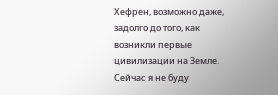Хефрен, возможно даже, задолго до того, как возникли первые цивилизации на Земле. Сейчас я не буду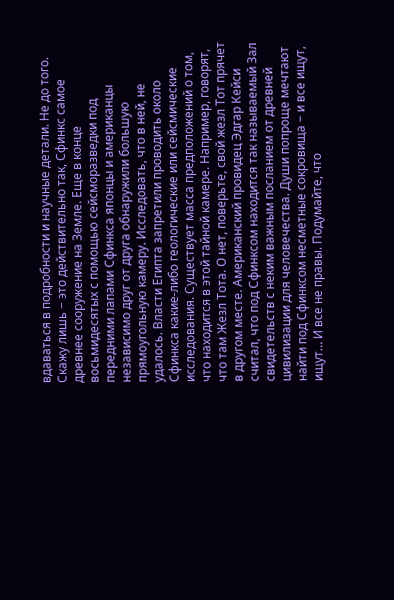вдаваться в подробности и научные детали. Не до того. Скажу лишь − это действительно так, Сфинкс самое древнее сооружение на Земле. Еще в конце восьмидесятых с помощью сейсморазведки под передними лапами Сфинкса японцы и американцы независимо друг от друга обнаружили большую прямоугольную камеру. Исследовать, что в ней, не удалось. Власти Египта запретили проводить около Сфинкса какие-либо геологические или сейсмические исследования. Существует масса предположений о том, что находится в этой тайной камере. Например, говорят, что там Жезл Тота. О нет, поверьте, свой жезл Тот прячет в другом месте. Американский провидец Эдгар Кейси считал, что под Сфинксом находится так называемый Зал свидетельств с неким важным посланием от древней цивилизации для человечества. Души попроще мечтают найти под Сфинксом несметные сокровища − и все ищут, ищут… И все не правы. Подумайте, что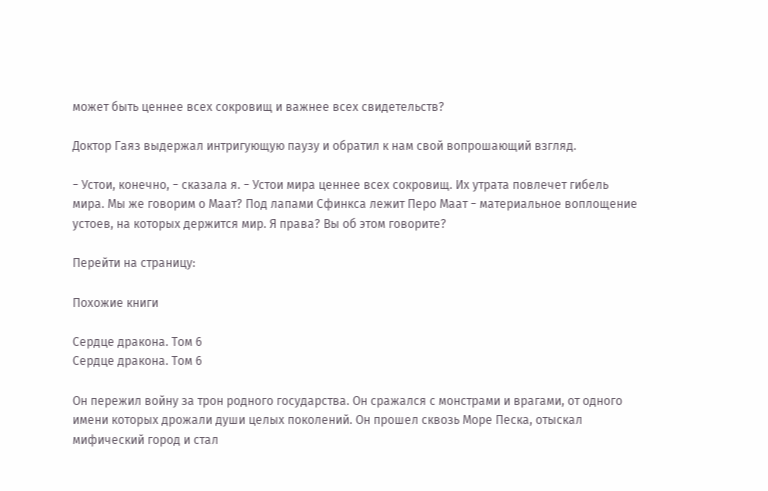может быть ценнее всех сокровищ и важнее всех свидетельств?

Доктор Гаяз выдержал интригующую паузу и обратил к нам свой вопрошающий взгляд.

− Устои, конечно, − сказала я. − Устои мира ценнее всех сокровищ. Их утрата повлечет гибель мира. Мы же говорим о Маат? Под лапами Сфинкса лежит Перо Маат − материальное воплощение устоев, на которых держится мир. Я права? Вы об этом говорите?

Перейти на страницу:

Похожие книги

Сердце дракона. Том 6
Сердце дракона. Том 6

Он пережил войну за трон родного государства. Он сражался с монстрами и врагами, от одного имени которых дрожали души целых поколений. Он прошел сквозь Море Песка, отыскал мифический город и стал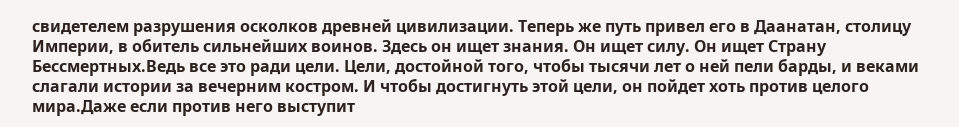свидетелем разрушения осколков древней цивилизации. Теперь же путь привел его в Даанатан, столицу Империи, в обитель сильнейших воинов. Здесь он ищет знания. Он ищет силу. Он ищет Страну Бессмертных.Ведь все это ради цели. Цели, достойной того, чтобы тысячи лет о ней пели барды, и веками слагали истории за вечерним костром. И чтобы достигнуть этой цели, он пойдет хоть против целого мира.Даже если против него выступит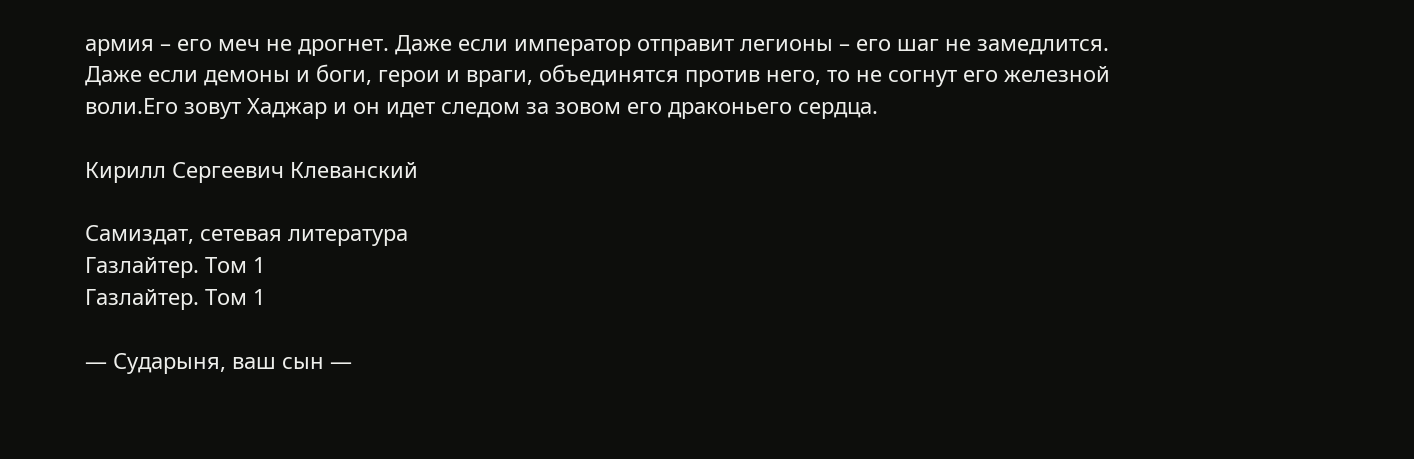армия – его меч не дрогнет. Даже если император отправит легионы – его шаг не замедлится. Даже если демоны и боги, герои и враги, объединятся против него, то не согнут его железной воли.Его зовут Хаджар и он идет следом за зовом его драконьего сердца.

Кирилл Сергеевич Клеванский

Самиздат, сетевая литература
Газлайтер. Том 1
Газлайтер. Том 1

— Сударыня, ваш сын —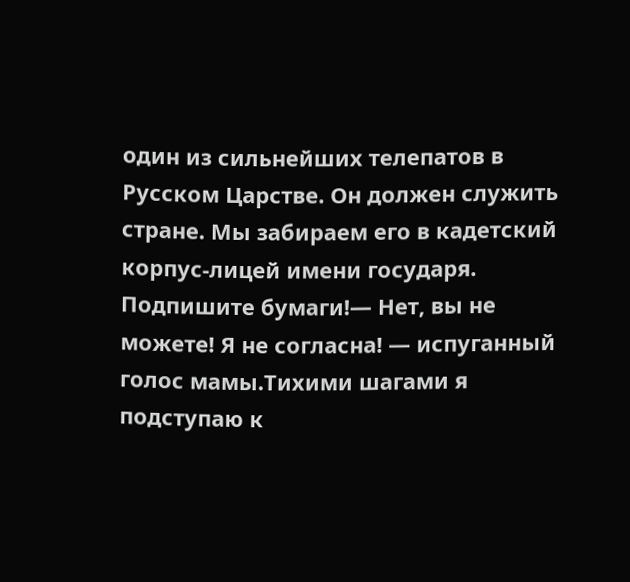один из сильнейших телепатов в Русском Царстве. Он должен служить стране. Мы забираем его в кадетский корпус-лицей имени государя. Подпишите бумаги!— Нет, вы не можете! Я не согласна! — испуганный голос мамы.Тихими шагами я подступаю к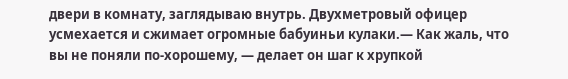двери в комнату, заглядываю внутрь. Двухметровый офицер усмехается и сжимает огромные бабуиньи кулаки.— Как жаль, что вы не поняли по-хорошему, — делает он шаг к хрупкой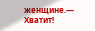женщине.— Хватит!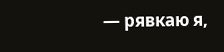— рявкаю я,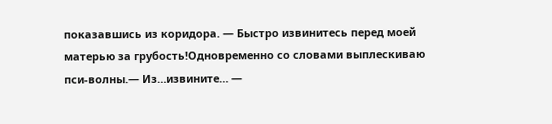показавшись из коридора. — Быстро извинитесь перед моей матерью за грубость!Одновременно со словами выплескиваю пси-волны.— Из…извините… —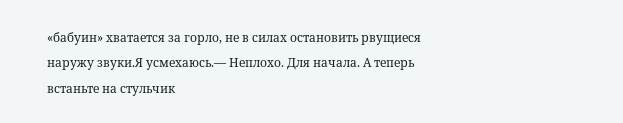«бабуин» хватается за горло, не в силах остановить рвущиеся наружу звуки.Я усмехаюсь.— Неплохо. Для начала. А теперь встаньте на стульчик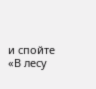и спойте «В лесу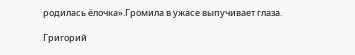родилась ёлочка».Громила в ужасе выпучивает глаза.

Григорий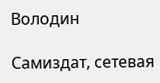Володин

Самиздат, сетевая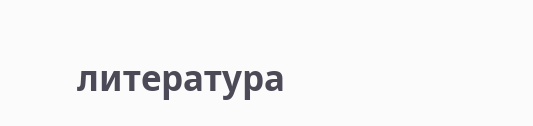литература